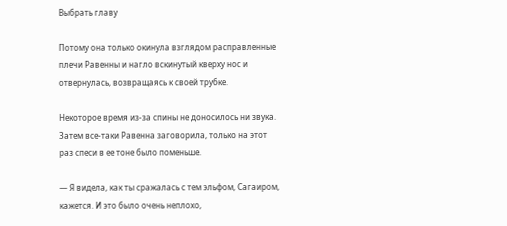Выбрать главу

Потому она только окинула взглядом расправленные плечи Равенны и нагло вскинутый кверху нос и отвернулась, возвращаясь к своей трубке.

Некоторое время из-за спины не доносилось ни звука. Затем все-таки Равенна заговорила, только на этот раз спеси в ее тоне было поменьше.

— Я видела, как ты сражалась с тем эльфом, Сагаиром, кажется. И это было очень неплохо,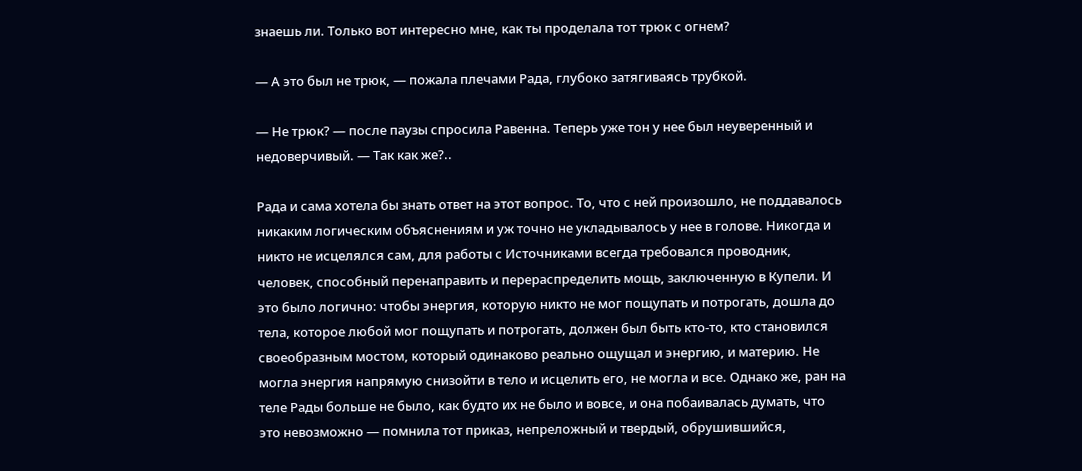знаешь ли. Только вот интересно мне, как ты проделала тот трюк с огнем?

— А это был не трюк, — пожала плечами Рада, глубоко затягиваясь трубкой.

— Не трюк? — после паузы спросила Равенна. Теперь уже тон у нее был неуверенный и недоверчивый. — Так как же?..

Рада и сама хотела бы знать ответ на этот вопрос. То, что с ней произошло, не поддавалось никаким логическим объяснениям и уж точно не укладывалось у нее в голове. Никогда и никто не исцелялся сам, для работы с Источниками всегда требовался проводник, человек, способный перенаправить и перераспределить мощь, заключенную в Купели. И это было логично: чтобы энергия, которую никто не мог пощупать и потрогать, дошла до тела, которое любой мог пощупать и потрогать, должен был быть кто-то, кто становился своеобразным мостом, который одинаково реально ощущал и энергию, и материю. Не могла энергия напрямую снизойти в тело и исцелить его, не могла и все. Однако же, ран на теле Рады больше не было, как будто их не было и вовсе, и она побаивалась думать, что это невозможно — помнила тот приказ, непреложный и твердый, обрушившийся,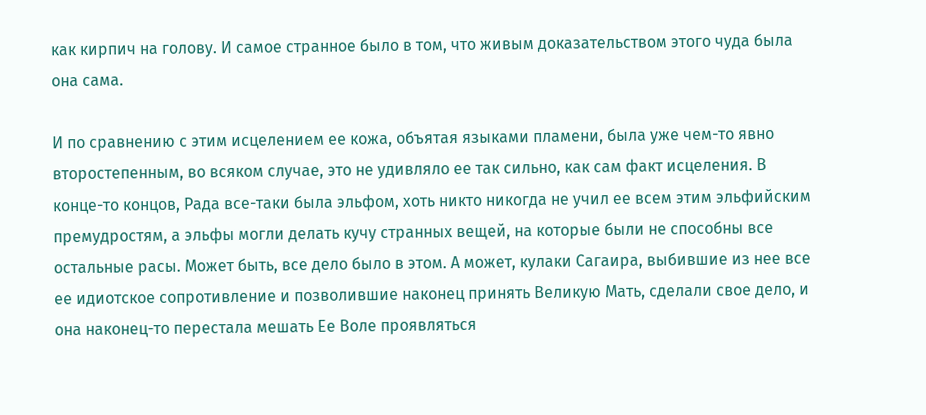как кирпич на голову. И самое странное было в том, что живым доказательством этого чуда была она сама.

И по сравнению с этим исцелением ее кожа, объятая языками пламени, была уже чем-то явно второстепенным, во всяком случае, это не удивляло ее так сильно, как сам факт исцеления. В конце-то концов, Рада все-таки была эльфом, хоть никто никогда не учил ее всем этим эльфийским премудростям, а эльфы могли делать кучу странных вещей, на которые были не способны все остальные расы. Может быть, все дело было в этом. А может, кулаки Сагаира, выбившие из нее все ее идиотское сопротивление и позволившие наконец принять Великую Мать, сделали свое дело, и она наконец-то перестала мешать Ее Воле проявляться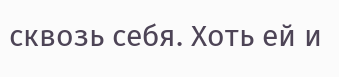сквозь себя. Хоть ей и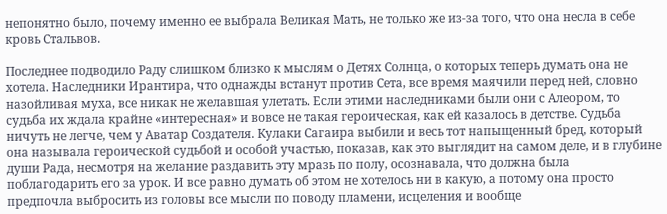непонятно было, почему именно ее выбрала Великая Мать, не только же из-за того, что она несла в себе кровь Стальвов.

Последнее подводило Раду слишком близко к мыслям о Детях Солнца, о которых теперь думать она не хотела. Наследники Ирантира, что однажды встанут против Сета, все время маячили перед ней, словно назойливая муха, все никак не желавшая улетать. Если этими наследниками были они с Алеором, то судьба их ждала крайне «интересная» и вовсе не такая героическая, как ей казалось в детстве. Судьба ничуть не легче, чем у Аватар Создателя. Кулаки Сагаира выбили и весь тот напыщенный бред, который она называла героической судьбой и особой участью, показав, как это выглядит на самом деле, и в глубине души Рада, несмотря на желание раздавить эту мразь по полу, осознавала, что должна была поблагодарить его за урок. И все равно думать об этом не хотелось ни в какую, а потому она просто предпочла выбросить из головы все мысли по поводу пламени, исцеления и вообще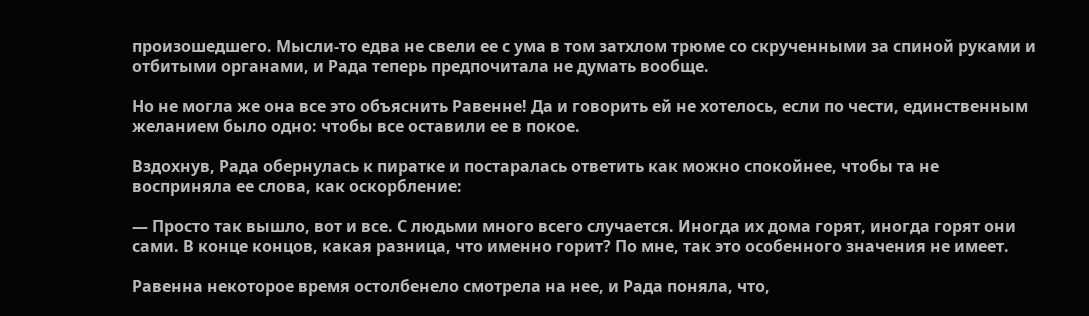произошедшего. Мысли-то едва не свели ее с ума в том затхлом трюме со скрученными за спиной руками и отбитыми органами, и Рада теперь предпочитала не думать вообще.

Но не могла же она все это объяснить Равенне! Да и говорить ей не хотелось, если по чести, единственным желанием было одно: чтобы все оставили ее в покое.

Вздохнув, Рада обернулась к пиратке и постаралась ответить как можно спокойнее, чтобы та не восприняла ее слова, как оскорбление:

— Просто так вышло, вот и все. С людьми много всего случается. Иногда их дома горят, иногда горят они сами. В конце концов, какая разница, что именно горит? По мне, так это особенного значения не имеет.

Равенна некоторое время остолбенело смотрела на нее, и Рада поняла, что,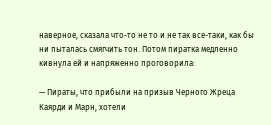наверное, сказала что-то не то и не так все-таки, как бы ни пыталась смягчить тон. Потом пиратка медленно кивнула ей и напряженно проговорила:

— Пираты, что прибыли на призыв Черного Жреца Каярди и Марн, хотели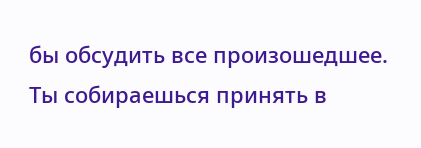бы обсудить все произошедшее. Ты собираешься принять в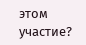этом участие?